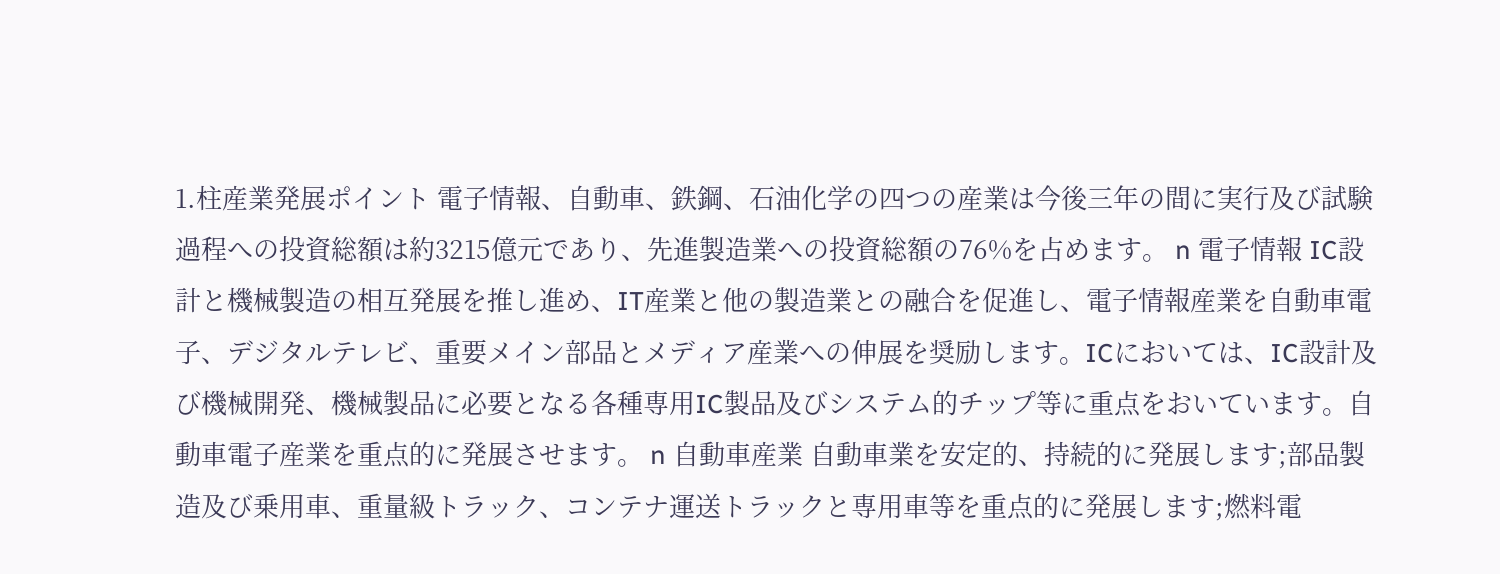1.柱産業発展ポイント 電子情報、自動車、鉄鋼、石油化学の四つの産業は今後三年の間に実行及び試験過程への投資総額は約3215億元であり、先進製造業への投資総額の76%を占めます。 n 電子情報 IC設計と機械製造の相互発展を推し進め、IT産業と他の製造業との融合を促進し、電子情報産業を自動車電子、デジタルテレビ、重要メイン部品とメディア産業への伸展を奨励します。ICにおいては、IC設計及び機械開発、機械製品に必要となる各種専用IC製品及びシステム的チップ等に重点をおいています。自動車電子産業を重点的に発展させます。 n 自動車産業 自動車業を安定的、持続的に発展します;部品製造及び乗用車、重量級トラック、コンテナ運送トラックと専用車等を重点的に発展します;燃料電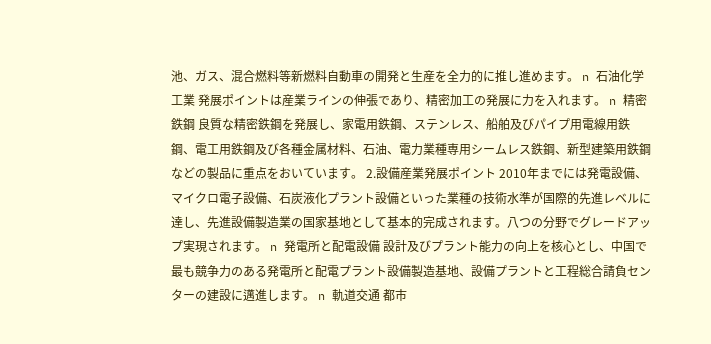池、ガス、混合燃料等新燃料自動車の開発と生産を全力的に推し進めます。 n 石油化学工業 発展ポイントは産業ラインの伸張であり、精密加工の発展に力を入れます。 n 精密鉄鋼 良質な精密鉄鋼を発展し、家電用鉄鋼、ステンレス、船舶及びパイプ用電線用鉄鋼、電工用鉄鋼及び各種金属材料、石油、電力業種専用シームレス鉄鋼、新型建築用鉄鋼などの製品に重点をおいています。 2.設備産業発展ポイント 2010年までには発電設備、マイクロ電子設備、石炭液化プラント設備といった業種の技術水準が国際的先進レベルに達し、先進設備製造業の国家基地として基本的完成されます。八つの分野でグレードアップ実現されます。 n 発電所と配電設備 設計及びプラント能力の向上を核心とし、中国で最も競争力のある発電所と配電プラント設備製造基地、設備プラントと工程総合請負センターの建設に邁進します。 n 軌道交通 都市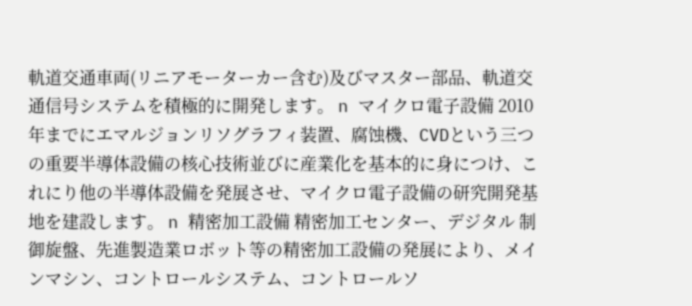軌道交通車両(リニアモーターカー含む)及びマスター部品、軌道交通信号システムを積極的に開発します。 n マイクロ電子設備 2010年までにエマルジョンリソグラフィ装置、腐蚀機、CVDという三つの重要半導体設備の核心技術並びに産業化を基本的に身につけ、これにり他の半導体設備を発展させ、マイクロ電子設備の研究開発基地を建設します。 n 精密加工設備 精密加工センター、デジタル 制御旋盤、先進製造業ロボット等の精密加工設備の発展により、メインマシン、コントロールシステム、コントロールソ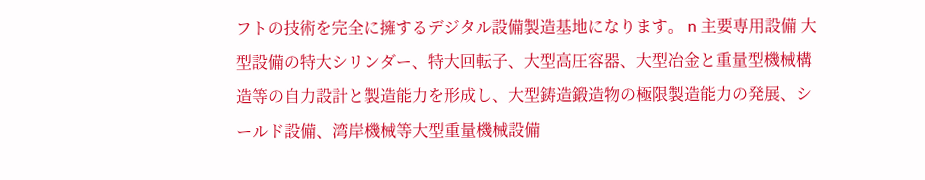フトの技術を完全に擁するデジタル設備製造基地になります。 n 主要専用設備 大型設備の特大シリンダー、特大回転子、大型高圧容器、大型冶金と重量型機械構造等の自力設計と製造能力を形成し、大型鋳造鍛造物の極限製造能力の発展、シールド設備、湾岸機械等大型重量機械設備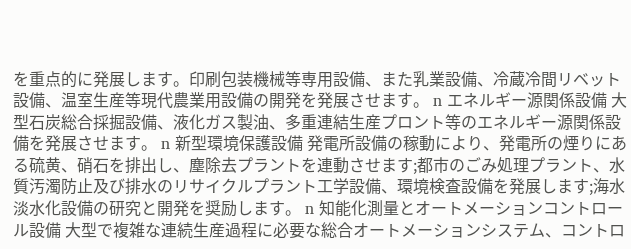を重点的に発展します。印刷包装機械等専用設備、また乳業設備、冷蔵冷間リベット設備、温室生産等現代農業用設備の開発を発展させます。 n エネルギー源関係設備 大型石炭総合採掘設備、液化ガス製油、多重連結生産プロント等のエネルギー源関係設備を発展させます。 n 新型環境保護設備 発電所設備の稼動により、発電所の煙りにある硫黄、硝石を排出し、塵除去プラントを連動させます;都市のごみ処理プラント、水質汚濁防止及び排水のリサイクルプラント工学設備、環境検査設備を発展します;海水淡水化設備の研究と開発を奨励します。 n 知能化測量とオートメーションコントロール設備 大型で複雑な連続生産過程に必要な総合オートメーションシステム、コントロ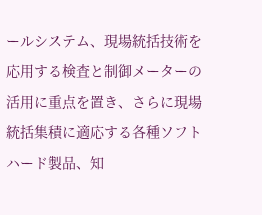ールシステム、現場統括技術を応用する検査と制御メーターの活用に重点を置き、さらに現場統括集積に適応する各種ソフトハード製品、知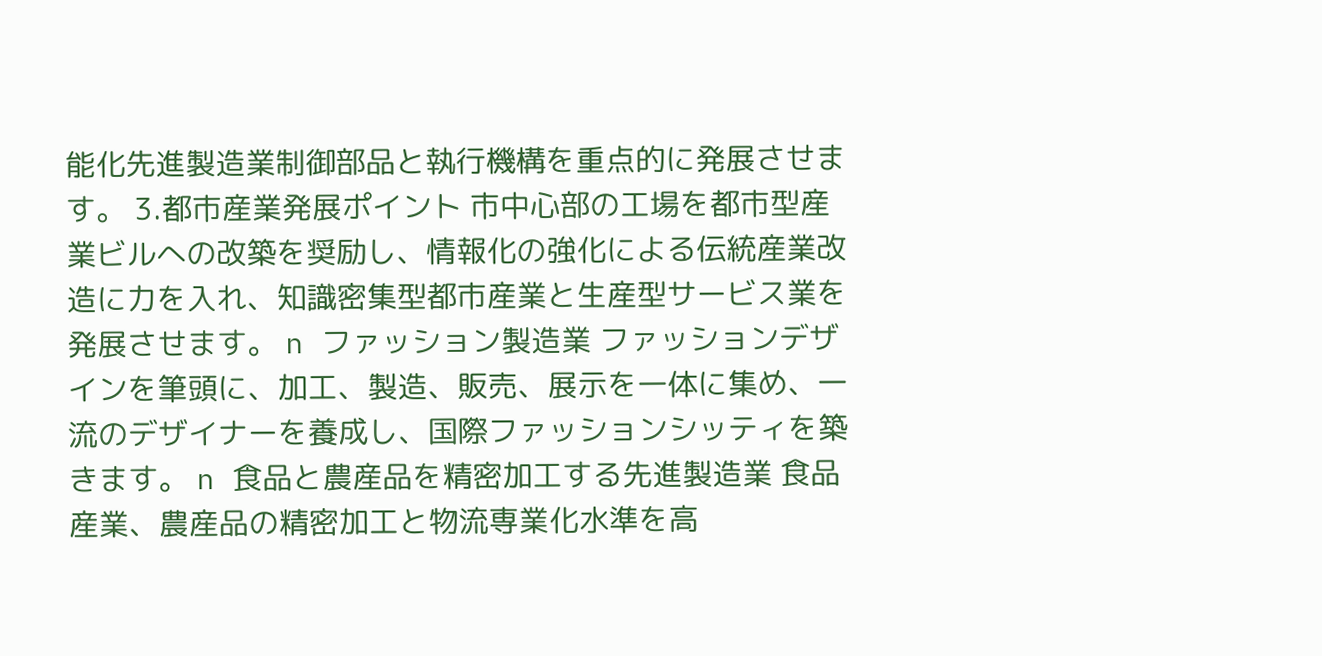能化先進製造業制御部品と執行機構を重点的に発展させます。 3.都市産業発展ポイント 市中心部の工場を都市型産業ビルへの改築を奨励し、情報化の強化による伝統産業改造に力を入れ、知識密集型都市産業と生産型サービス業を発展させます。 n ファッション製造業 ファッションデザインを筆頭に、加工、製造、販売、展示を一体に集め、一流のデザイナーを養成し、国際ファッションシッティを築きます。 n 食品と農産品を精密加工する先進製造業 食品産業、農産品の精密加工と物流専業化水準を高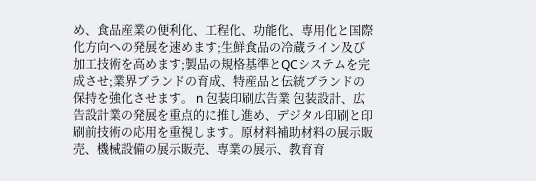め、食品産業の便利化、工程化、功能化、専用化と国際化方向への発展を速めます;生鮮食品の冷蔵ライン及び加工技術を高めます;製品の規格基準とQCシステムを完成させ;業界ブランドの育成、特産品と伝統ブランドの保持を強化させます。 n 包装印刷広告業 包装設計、広告設計業の発展を重点的に推し進め、デジタル印刷と印刷前技術の応用を重視します。原材料補助材料の展示販売、機械設備の展示販売、専業の展示、教育育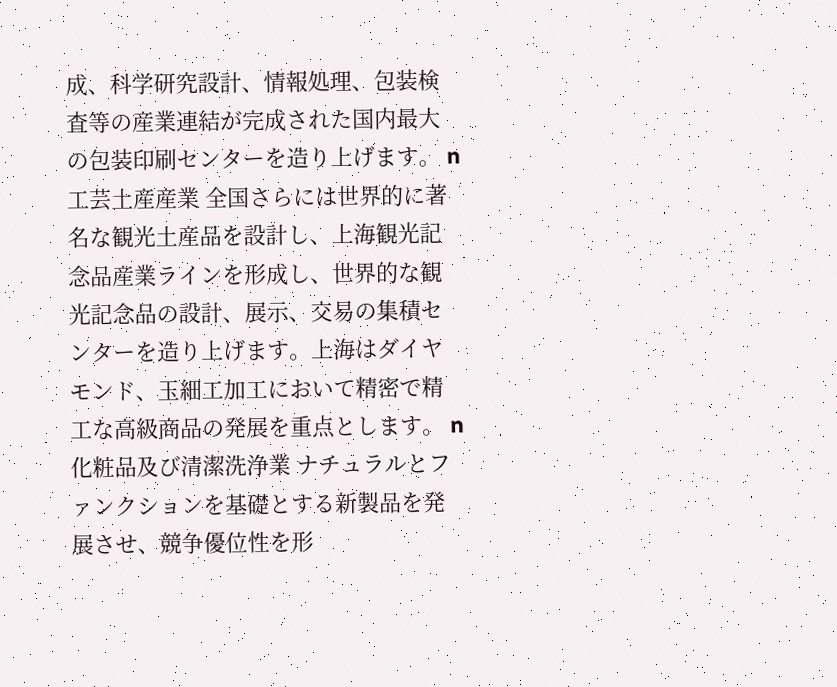成、科学研究設計、情報処理、包装検査等の産業連結が完成された国内最大の包装印刷センターを造り上げます。 n 工芸土産産業 全国さらには世界的に著名な観光土産品を設計し、上海観光記念品産業ラインを形成し、世界的な観光記念品の設計、展示、交易の集積センターを造り上げます。上海はダイヤモンド、玉細工加工において精密で精工な高級商品の発展を重点とします。 n 化粧品及び清潔洗浄業 ナチュラルとファンクションを基礎とする新製品を発展させ、競争優位性を形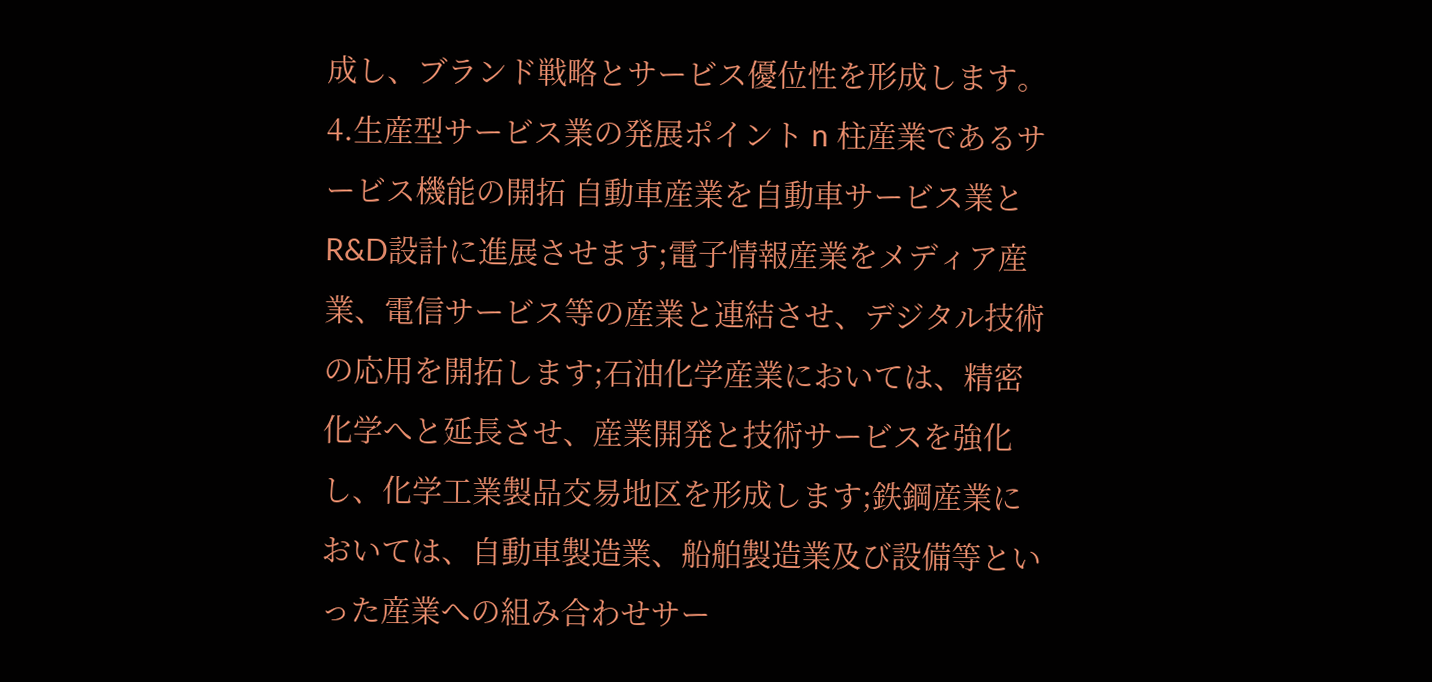成し、ブランド戦略とサービス優位性を形成します。 4.生産型サービス業の発展ポイント n 柱産業であるサービス機能の開拓 自動車産業を自動車サービス業とR&D設計に進展させます;電子情報産業をメディア産業、電信サービス等の産業と連結させ、デジタル技術の応用を開拓します;石油化学産業においては、精密化学へと延長させ、産業開発と技術サービスを強化し、化学工業製品交易地区を形成します;鉄鋼産業においては、自動車製造業、船舶製造業及び設備等といった産業への組み合わせサー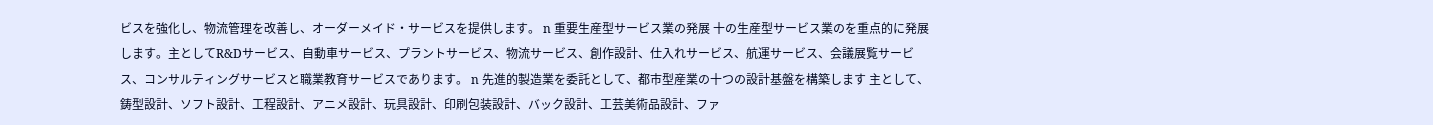ビスを強化し、物流管理を改善し、オーダーメイド・サービスを提供します。 n 重要生産型サービス業の発展 十の生産型サービス業のを重点的に発展します。主としてR&Dサービス、自動車サービス、プラントサービス、物流サービス、創作設計、仕入れサービス、航運サービス、会議展覧サービス、コンサルティングサービスと職業教育サービスであります。 n 先進的製造業を委託として、都市型産業の十つの設計基盤を構築します 主として、鋳型設計、ソフト設計、工程設計、アニメ設計、玩具設計、印刷包装設計、バック設計、工芸美術品設計、ファ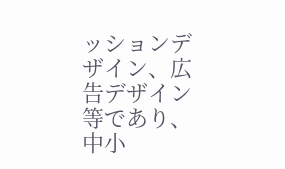ッションデザイン、広告デザイン等であり、中小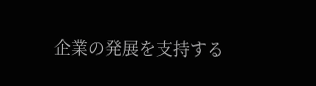企業の発展を支持する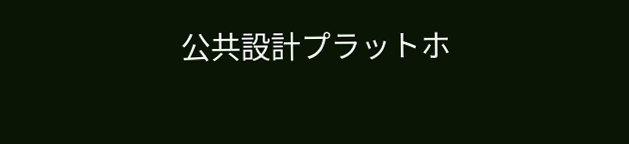公共設計プラットホ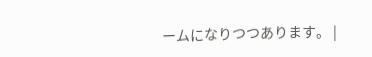ームになりつつあります。 |